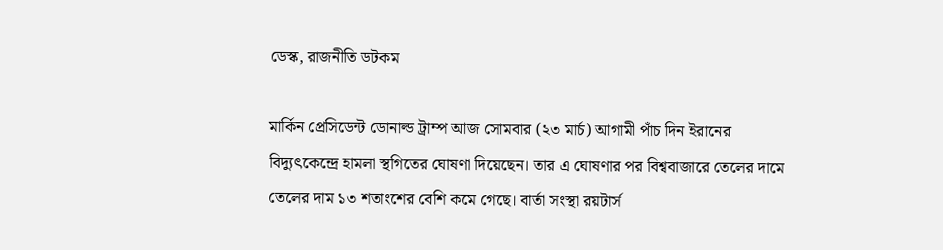ডেস্ক, রাজনীতি ডটকম

মার্কিন প্রেসিডেন্ট ডোনাল্ড ট্রাম্প আজ সোমবার (২৩ মার্চ) আগামী পাঁচ দিন ইরানের বিদ্যুৎকেন্দ্রে হামলা স্থগিতের ঘোষণা দিয়েছেন। তার এ ঘোষণার পর বিশ্ববাজারে তেলের দামে তেলের দাম ১৩ শতাংশের বেশি কমে গেছে। বার্তা সংস্থা রয়টার্স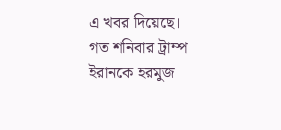এ খবর দিয়েছে।
গত শনিবার ট্রাম্প ইরানকে হরমুজ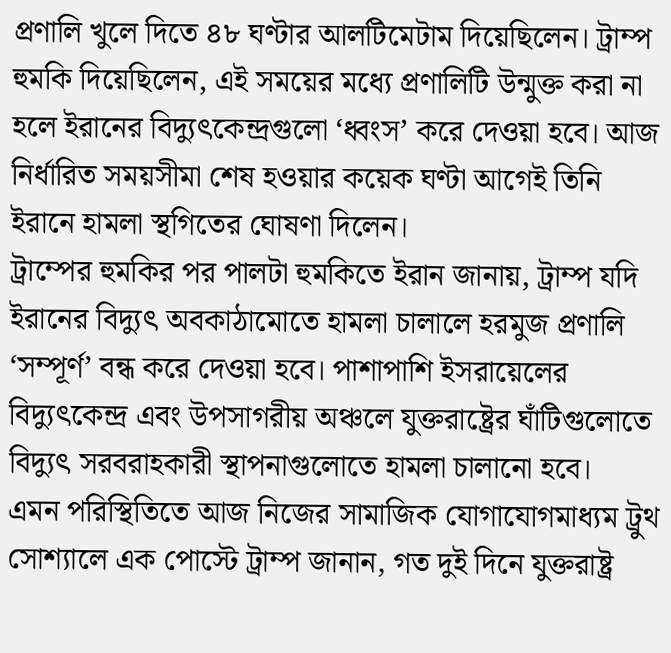প্রণালি খুলে দিতে ৪৮ ঘণ্টার আলটিমেটাম দিয়েছিলেন। ট্রাম্প হুমকি দিয়েছিলেন, এই সময়ের মধ্যে প্রণালিটি উন্মুক্ত করা না হলে ইরানের বিদ্যুৎকেন্দ্রগুলো ‘ধ্বংস’ করে দেওয়া হবে। আজ নির্ধারিত সময়সীমা শেষ হওয়ার কয়েক ঘণ্টা আগেই তিনি ইরানে হামলা স্থগিতের ঘোষণা দিলেন।
ট্রাম্পের হুমকির পর পালটা হুমকিতে ইরান জানায়, ট্রাম্প যদি ইরানের বিদ্যুৎ অবকাঠামোতে হামলা চালালে হরমুজ প্রণালি ‘সম্পূর্ণ’ বন্ধ করে দেওয়া হবে। পাশাপাশি ইসরায়েলের বিদ্যুৎকেন্দ্র এবং উপসাগরীয় অঞ্চলে যুক্তরাষ্ট্রের ঘাঁটিগুলোতে বিদ্যুৎ সরবরাহকারী স্থাপনাগুলোতে হামলা চালানো হবে।
এমন পরিস্থিতিতে আজ নিজের সামাজিক যোগাযোগমাধ্যম ট্রুথ সোশ্যালে এক পোস্টে ট্রাম্প জানান, গত দুই দিনে যুক্তরাষ্ট্র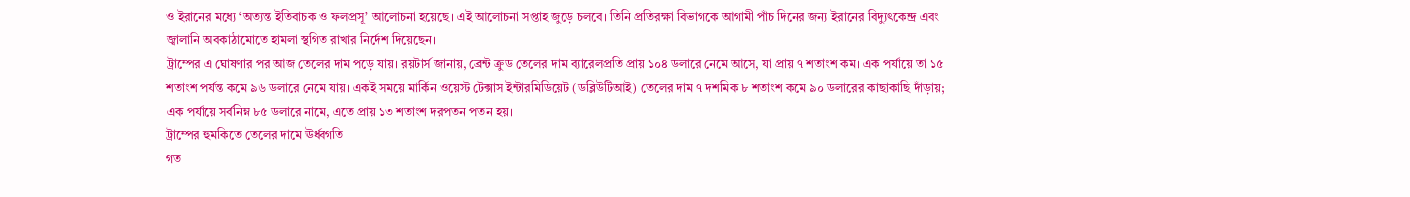ও ইরানের মধ্যে ‘অত্যন্ত ইতিবাচক ও ফলপ্রসূ’ আলোচনা হয়েছে। এই আলোচনা সপ্তাহ জুড়ে চলবে। তিনি প্রতিরক্ষা বিভাগকে আগামী পাঁচ দিনের জন্য ইরানের বিদ্যুৎকেন্দ্র এবং জ্বালানি অবকাঠামোতে হামলা স্থগিত রাখার নির্দেশ দিয়েছেন।
ট্রাম্পের এ ঘোষণার পর আজ তেলের দাম পড়ে যায়। রয়টার্স জানায়, ব্রেন্ট ক্রুড তেলের দাম ব্যারেলপ্রতি প্রায় ১০৪ ডলারে নেমে আসে, যা প্রায় ৭ শতাংশ কম। এক পর্যায়ে তা ১৫ শতাংশ পর্যন্ত কমে ৯৬ ডলারে নেমে যায়। একই সময়ে মার্কিন ওয়েস্ট টেক্সাস ইন্টারমিডিয়েট (ডব্লিউটিআই) তেলের দাম ৭ দশমিক ৮ শতাংশ কমে ৯০ ডলারের কাছাকাছি দাঁড়ায়; এক পর্যায়ে সর্বনিম্ন ৮৫ ডলারে নামে, এতে প্রায় ১৩ শতাংশ দরপতন পতন হয়।
ট্রাম্পের হুমকিতে তেলের দামে ঊর্ধ্বগতি
গত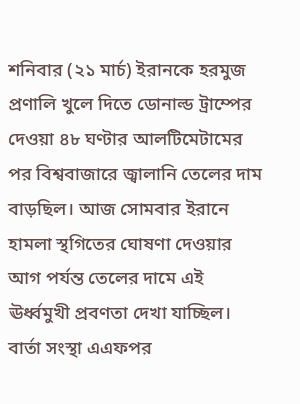শনিবার (২১ মার্চ) ইরানকে হরমুজ প্রণালি খুলে দিতে ডোনাল্ড ট্রাম্পের দেওয়া ৪৮ ঘণ্টার আলটিমেটামের পর বিশ্ববাজারে জ্বালানি তেলের দাম বাড়ছিল। আজ সোমবার ইরানে হামলা স্থগিতের ঘোষণা দেওয়ার আগ পর্যন্ত তেলের দামে এই ঊর্ধ্বমুখী প্রবণতা দেখা যাচ্ছিল।
বার্তা সংস্থা এএফপর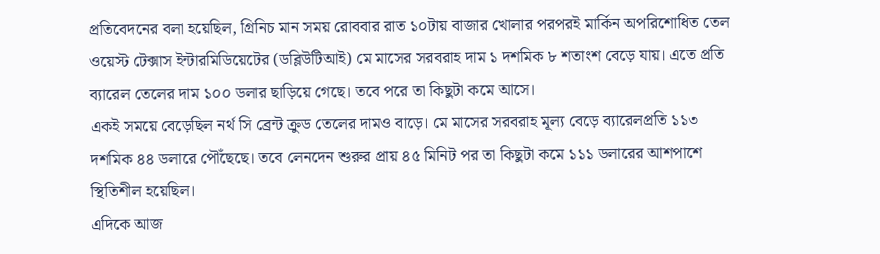প্রতিবেদনের বলা হয়েছিল, গ্রিনিচ মান সময় রোববার রাত ১০টায় বাজার খোলার পরপরই মার্কিন অপরিশোধিত তেল ওয়েস্ট টেক্সাস ইন্টারমিডিয়েটের (ডব্লিউটিআই) মে মাসের সরবরাহ দাম ১ দশমিক ৮ শতাংশ বেড়ে যায়। এতে প্রতি ব্যারেল তেলের দাম ১০০ ডলার ছাড়িয়ে গেছে। তবে পরে তা কিছুটা কমে আসে।
একই সময়ে বেড়েছিল নর্থ সি ব্রেন্ট ক্রুড তেলের দামও বাড়ে। মে মাসের সরবরাহ মূল্য বেড়ে ব্যারেলপ্রতি ১১৩ দশমিক ৪৪ ডলারে পৌঁছেছে। তবে লেনদেন শুরুর প্রায় ৪৫ মিনিট পর তা কিছুটা কমে ১১১ ডলারের আশপাশে স্থিতিশীল হয়েছিল।
এদিকে আজ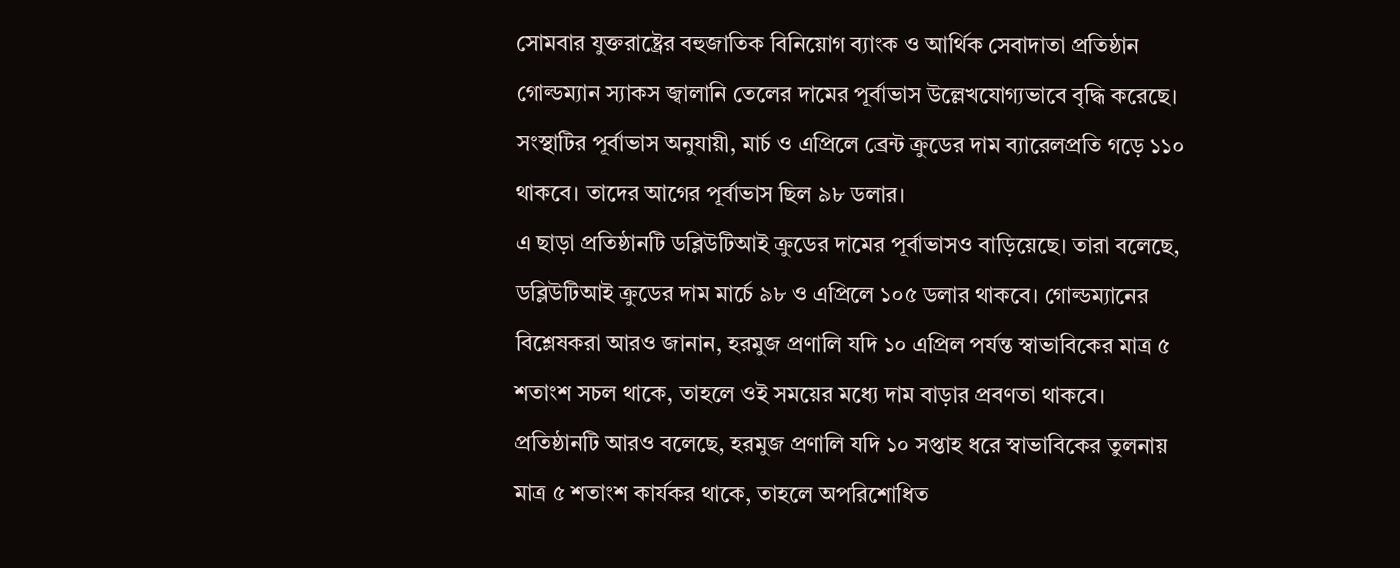সোমবার যুক্তরাষ্ট্রের বহুজাতিক বিনিয়োগ ব্যাংক ও আর্থিক সেবাদাতা প্রতিষ্ঠান গোল্ডম্যান স্যাকস জ্বালানি তেলের দামের পূর্বাভাস উল্লেখযোগ্যভাবে বৃদ্ধি করেছে। সংস্থাটির পূর্বাভাস অনুযায়ী, মার্চ ও এপ্রিলে ব্রেন্ট ক্রুডের দাম ব্যারেলপ্রতি গড়ে ১১০ থাকবে। তাদের আগের পূর্বাভাস ছিল ৯৮ ডলার।
এ ছাড়া প্রতিষ্ঠানটি ডব্লিউটিআই ক্রুডের দামের পূর্বাভাসও বাড়িয়েছে। তারা বলেছে, ডব্লিউটিআই ক্রুডের দাম মার্চে ৯৮ ও এপ্রিলে ১০৫ ডলার থাকবে। গোল্ডম্যানের বিশ্লেষকরা আরও জানান, হরমুজ প্রণালি যদি ১০ এপ্রিল পর্যন্ত স্বাভাবিকের মাত্র ৫ শতাংশ সচল থাকে, তাহলে ওই সময়ের মধ্যে দাম বাড়ার প্রবণতা থাকবে।
প্রতিষ্ঠানটি আরও বলেছে, হরমুজ প্রণালি যদি ১০ সপ্তাহ ধরে স্বাভাবিকের তুলনায় মাত্র ৫ শতাংশ কার্যকর থাকে, তাহলে অপরিশোধিত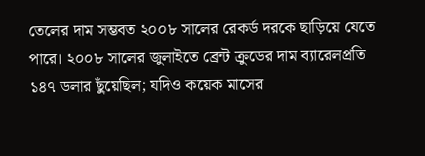তেলের দাম সম্ভবত ২০০৮ সালের রেকর্ড দরকে ছাড়িয়ে যেতে পারে। ২০০৮ সালের জুলাইতে ব্রেন্ট ক্রুডের দাম ব্যারেলপ্রতি ১৪৭ ডলার ছুঁয়েছিল; যদিও কয়েক মাসের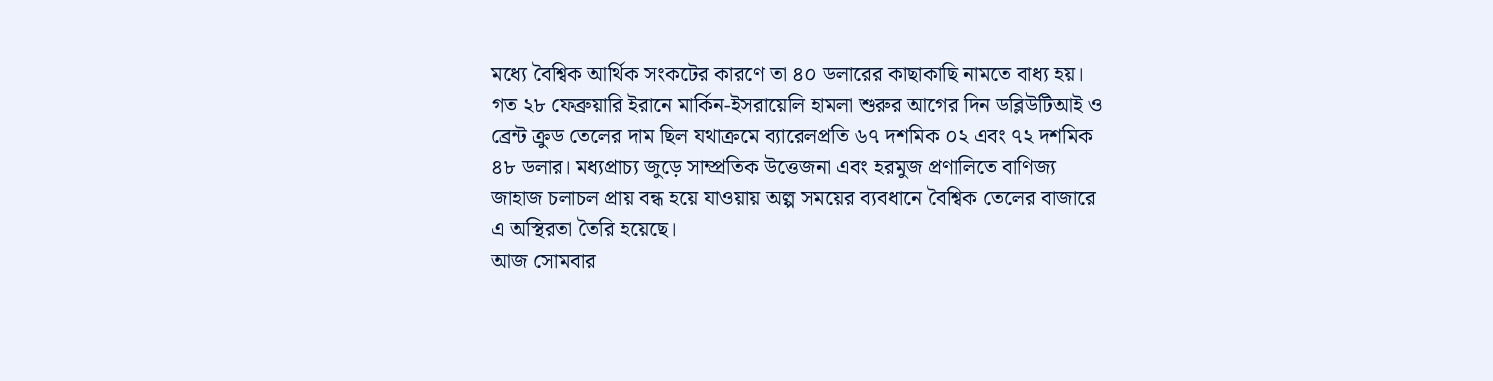মধ্যে বৈশ্বিক আর্থিক সংকটের কারণে তা ৪০ ডলারের কাছাকাছি নামতে বাধ্য হয়।
গত ২৮ ফেব্রুয়ারি ইরানে মার্কিন-ইসরায়েলি হামলা শুরুর আগের দিন ডব্লিউটিআই ও ব্রেন্ট ক্রুড তেলের দাম ছিল যথাক্রমে ব্যারেলপ্রতি ৬৭ দশমিক ০২ এবং ৭২ দশমিক ৪৮ ডলার। মধ্যপ্রাচ্য জুড়ে সাম্প্রতিক উত্তেজনা এবং হরমুজ প্রণালিতে বাণিজ্য জাহাজ চলাচল প্রায় বন্ধ হয়ে যাওয়ায় অল্প সময়ের ব্যবধানে বৈশ্বিক তেলের বাজারে এ অস্থিরতা তৈরি হয়েছে।
আজ সোমবার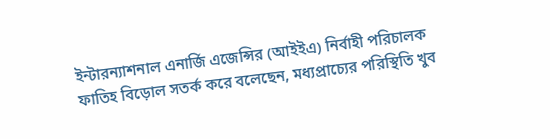ইন্টারন্যাশনাল এনার্জি এজেন্সির (আইইএ) নির্বাহী পরিচালক ফাতিহ বিড়োল সতর্ক করে বলেছেন, মধ্যপ্রাচ্যের পরিস্থিতি খুব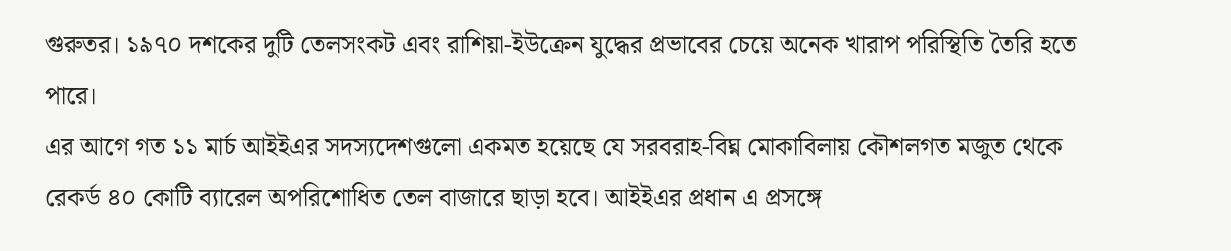গুরুতর। ১৯৭০ দশকের দুটি তেলসংকট এবং রাশিয়া-ইউক্রেন যুদ্ধের প্রভাবের চেয়ে অনেক খারাপ পরিস্থিতি তৈরি হতে পারে।
এর আগে গত ১১ মার্চ আইইএর সদস্যদেশগুলো একমত হয়েছে যে সরবরাহ-বিঘ্ন মোকাবিলায় কৌশলগত মজুত থেকে রেকর্ড ৪০ কোটি ব্যারেল অপরিশোধিত তেল বাজারে ছাড়া হবে। আইইএর প্রধান এ প্রসঙ্গে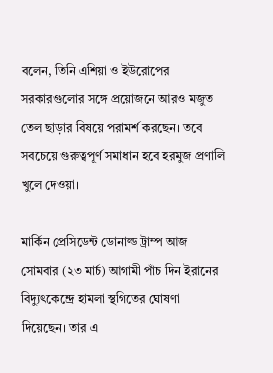বলেন, তিনি এশিয়া ও ইউরোপের সরকারগুলোর সঙ্গে প্রয়োজনে আরও মজুত তেল ছাড়ার বিষয়ে পরামর্শ করছেন। তবে সবচেয়ে গুরুত্বপূর্ণ সমাধান হবে হরমুজ প্রণালি খুলে দেওয়া।

মার্কিন প্রেসিডেন্ট ডোনাল্ড ট্রাম্প আজ সোমবার (২৩ মার্চ) আগামী পাঁচ দিন ইরানের বিদ্যুৎকেন্দ্রে হামলা স্থগিতের ঘোষণা দিয়েছেন। তার এ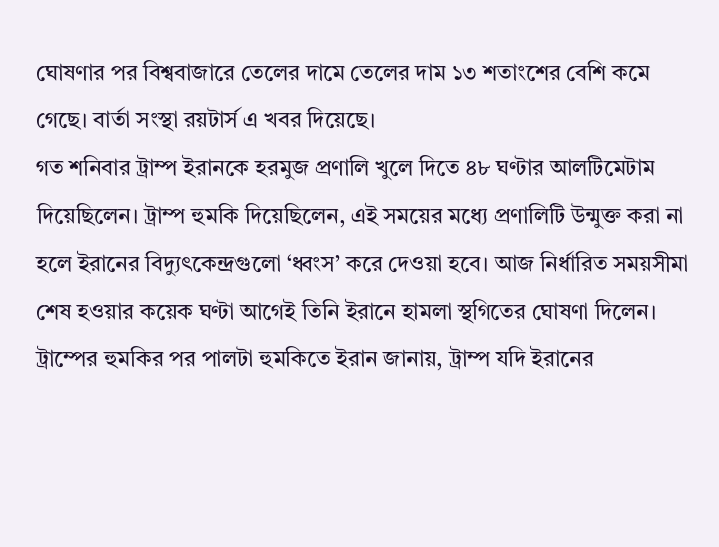ঘোষণার পর বিশ্ববাজারে তেলের দামে তেলের দাম ১৩ শতাংশের বেশি কমে গেছে। বার্তা সংস্থা রয়টার্স এ খবর দিয়েছে।
গত শনিবার ট্রাম্প ইরানকে হরমুজ প্রণালি খুলে দিতে ৪৮ ঘণ্টার আলটিমেটাম দিয়েছিলেন। ট্রাম্প হুমকি দিয়েছিলেন, এই সময়ের মধ্যে প্রণালিটি উন্মুক্ত করা না হলে ইরানের বিদ্যুৎকেন্দ্রগুলো ‘ধ্বংস’ করে দেওয়া হবে। আজ নির্ধারিত সময়সীমা শেষ হওয়ার কয়েক ঘণ্টা আগেই তিনি ইরানে হামলা স্থগিতের ঘোষণা দিলেন।
ট্রাম্পের হুমকির পর পালটা হুমকিতে ইরান জানায়, ট্রাম্প যদি ইরানের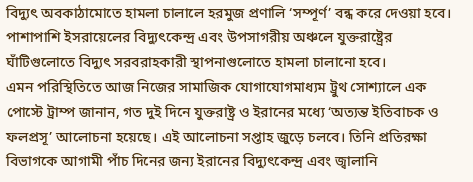বিদ্যুৎ অবকাঠামোতে হামলা চালালে হরমুজ প্রণালি ‘সম্পূর্ণ’ বন্ধ করে দেওয়া হবে। পাশাপাশি ইসরায়েলের বিদ্যুৎকেন্দ্র এবং উপসাগরীয় অঞ্চলে যুক্তরাষ্ট্রের ঘাঁটিগুলোতে বিদ্যুৎ সরবরাহকারী স্থাপনাগুলোতে হামলা চালানো হবে।
এমন পরিস্থিতিতে আজ নিজের সামাজিক যোগাযোগমাধ্যম ট্রুথ সোশ্যালে এক পোস্টে ট্রাম্প জানান, গত দুই দিনে যুক্তরাষ্ট্র ও ইরানের মধ্যে ‘অত্যন্ত ইতিবাচক ও ফলপ্রসূ’ আলোচনা হয়েছে। এই আলোচনা সপ্তাহ জুড়ে চলবে। তিনি প্রতিরক্ষা বিভাগকে আগামী পাঁচ দিনের জন্য ইরানের বিদ্যুৎকেন্দ্র এবং জ্বালানি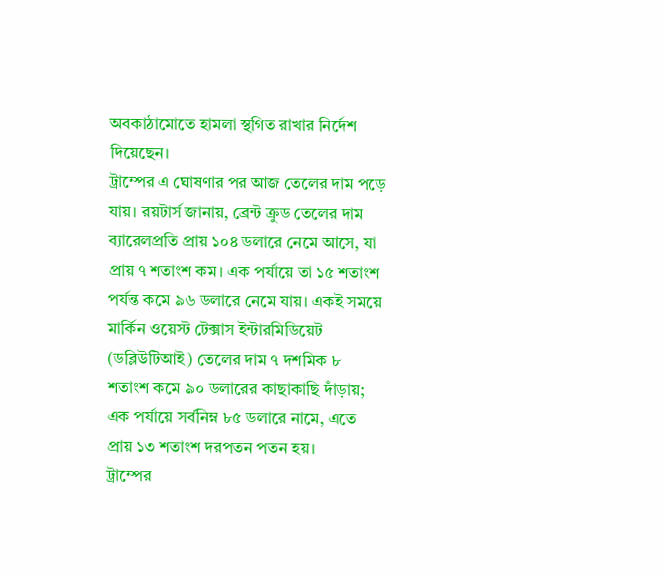অবকাঠামোতে হামলা স্থগিত রাখার নির্দেশ দিয়েছেন।
ট্রাম্পের এ ঘোষণার পর আজ তেলের দাম পড়ে যায়। রয়টার্স জানায়, ব্রেন্ট ক্রুড তেলের দাম ব্যারেলপ্রতি প্রায় ১০৪ ডলারে নেমে আসে, যা প্রায় ৭ শতাংশ কম। এক পর্যায়ে তা ১৫ শতাংশ পর্যন্ত কমে ৯৬ ডলারে নেমে যায়। একই সময়ে মার্কিন ওয়েস্ট টেক্সাস ইন্টারমিডিয়েট (ডব্লিউটিআই) তেলের দাম ৭ দশমিক ৮ শতাংশ কমে ৯০ ডলারের কাছাকাছি দাঁড়ায়; এক পর্যায়ে সর্বনিম্ন ৮৫ ডলারে নামে, এতে প্রায় ১৩ শতাংশ দরপতন পতন হয়।
ট্রাম্পের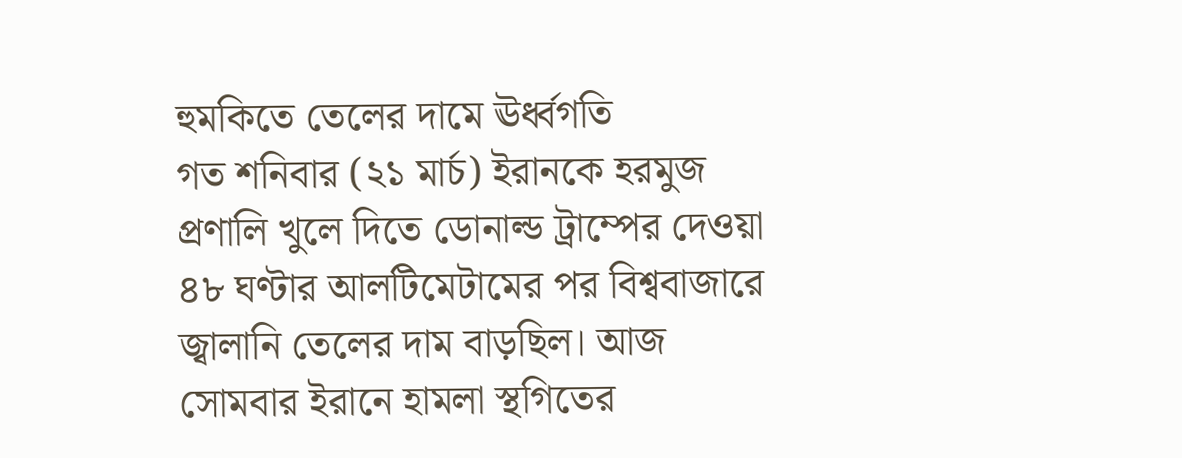হুমকিতে তেলের দামে ঊর্ধ্বগতি
গত শনিবার (২১ মার্চ) ইরানকে হরমুজ প্রণালি খুলে দিতে ডোনাল্ড ট্রাম্পের দেওয়া ৪৮ ঘণ্টার আলটিমেটামের পর বিশ্ববাজারে জ্বালানি তেলের দাম বাড়ছিল। আজ সোমবার ইরানে হামলা স্থগিতের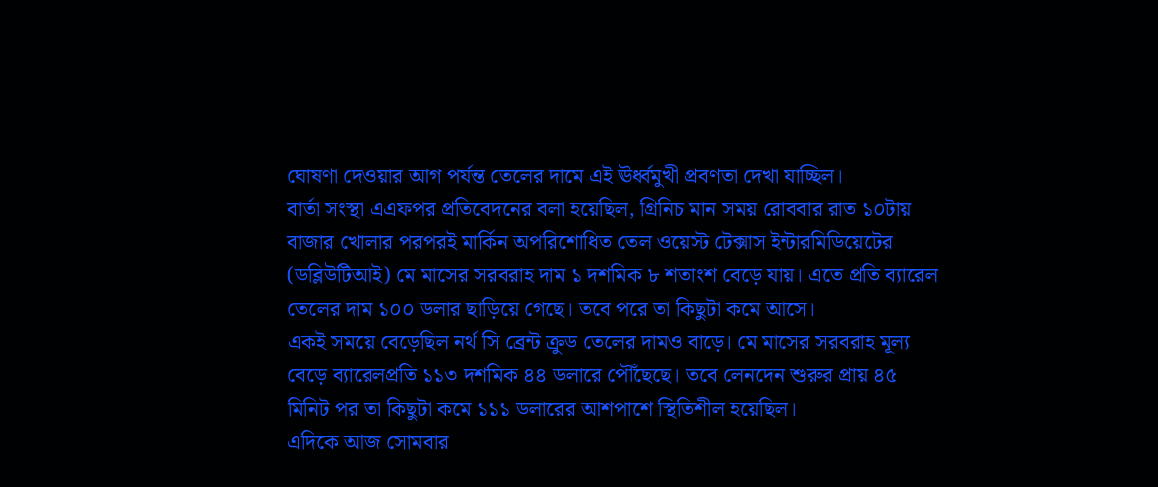ঘোষণা দেওয়ার আগ পর্যন্ত তেলের দামে এই ঊর্ধ্বমুখী প্রবণতা দেখা যাচ্ছিল।
বার্তা সংস্থা এএফপর প্রতিবেদনের বলা হয়েছিল, গ্রিনিচ মান সময় রোববার রাত ১০টায় বাজার খোলার পরপরই মার্কিন অপরিশোধিত তেল ওয়েস্ট টেক্সাস ইন্টারমিডিয়েটের (ডব্লিউটিআই) মে মাসের সরবরাহ দাম ১ দশমিক ৮ শতাংশ বেড়ে যায়। এতে প্রতি ব্যারেল তেলের দাম ১০০ ডলার ছাড়িয়ে গেছে। তবে পরে তা কিছুটা কমে আসে।
একই সময়ে বেড়েছিল নর্থ সি ব্রেন্ট ক্রুড তেলের দামও বাড়ে। মে মাসের সরবরাহ মূল্য বেড়ে ব্যারেলপ্রতি ১১৩ দশমিক ৪৪ ডলারে পৌঁছেছে। তবে লেনদেন শুরুর প্রায় ৪৫ মিনিট পর তা কিছুটা কমে ১১১ ডলারের আশপাশে স্থিতিশীল হয়েছিল।
এদিকে আজ সোমবার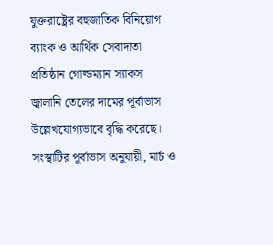যুক্তরাষ্ট্রের বহুজাতিক বিনিয়োগ ব্যাংক ও আর্থিক সেবাদাতা প্রতিষ্ঠান গোল্ডম্যান স্যাকস জ্বালানি তেলের দামের পূর্বাভাস উল্লেখযোগ্যভাবে বৃদ্ধি করেছে। সংস্থাটির পূর্বাভাস অনুযায়ী, মার্চ ও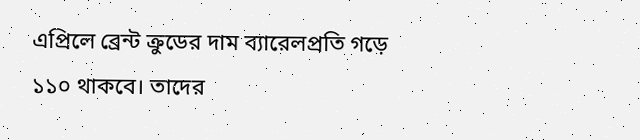এপ্রিলে ব্রেন্ট ক্রুডের দাম ব্যারেলপ্রতি গড়ে ১১০ থাকবে। তাদের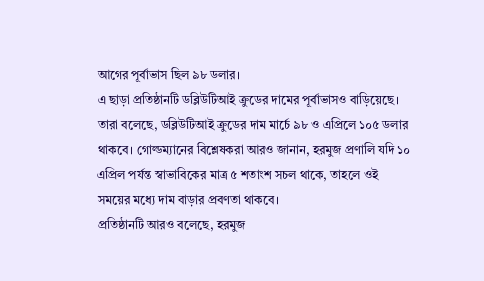আগের পূর্বাভাস ছিল ৯৮ ডলার।
এ ছাড়া প্রতিষ্ঠানটি ডব্লিউটিআই ক্রুডের দামের পূর্বাভাসও বাড়িয়েছে। তারা বলেছে, ডব্লিউটিআই ক্রুডের দাম মার্চে ৯৮ ও এপ্রিলে ১০৫ ডলার থাকবে। গোল্ডম্যানের বিশ্লেষকরা আরও জানান, হরমুজ প্রণালি যদি ১০ এপ্রিল পর্যন্ত স্বাভাবিকের মাত্র ৫ শতাংশ সচল থাকে, তাহলে ওই সময়ের মধ্যে দাম বাড়ার প্রবণতা থাকবে।
প্রতিষ্ঠানটি আরও বলেছে, হরমুজ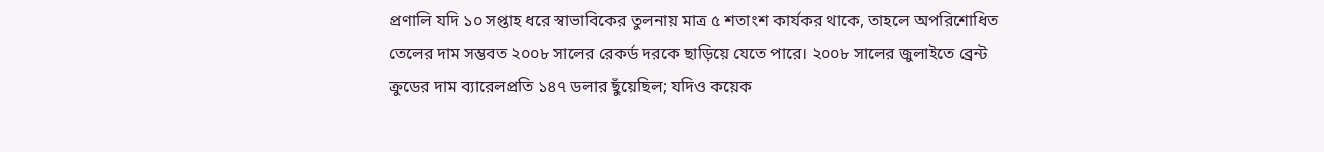প্রণালি যদি ১০ সপ্তাহ ধরে স্বাভাবিকের তুলনায় মাত্র ৫ শতাংশ কার্যকর থাকে, তাহলে অপরিশোধিত তেলের দাম সম্ভবত ২০০৮ সালের রেকর্ড দরকে ছাড়িয়ে যেতে পারে। ২০০৮ সালের জুলাইতে ব্রেন্ট ক্রুডের দাম ব্যারেলপ্রতি ১৪৭ ডলার ছুঁয়েছিল; যদিও কয়েক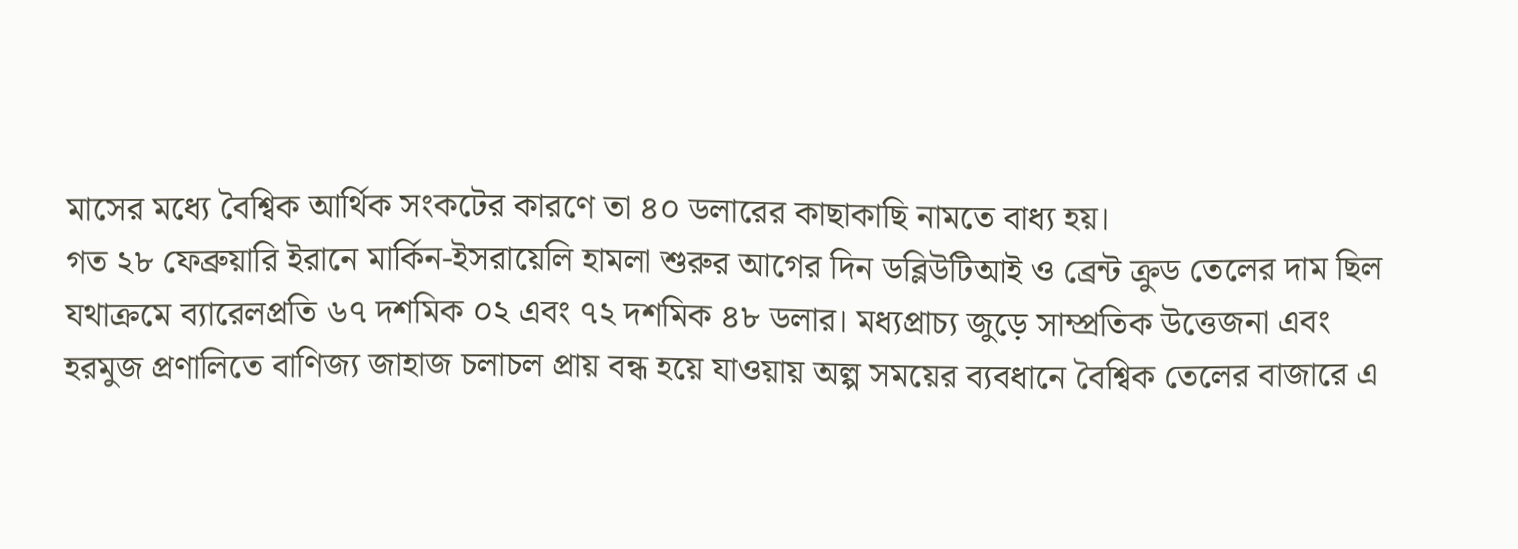মাসের মধ্যে বৈশ্বিক আর্থিক সংকটের কারণে তা ৪০ ডলারের কাছাকাছি নামতে বাধ্য হয়।
গত ২৮ ফেব্রুয়ারি ইরানে মার্কিন-ইসরায়েলি হামলা শুরুর আগের দিন ডব্লিউটিআই ও ব্রেন্ট ক্রুড তেলের দাম ছিল যথাক্রমে ব্যারেলপ্রতি ৬৭ দশমিক ০২ এবং ৭২ দশমিক ৪৮ ডলার। মধ্যপ্রাচ্য জুড়ে সাম্প্রতিক উত্তেজনা এবং হরমুজ প্রণালিতে বাণিজ্য জাহাজ চলাচল প্রায় বন্ধ হয়ে যাওয়ায় অল্প সময়ের ব্যবধানে বৈশ্বিক তেলের বাজারে এ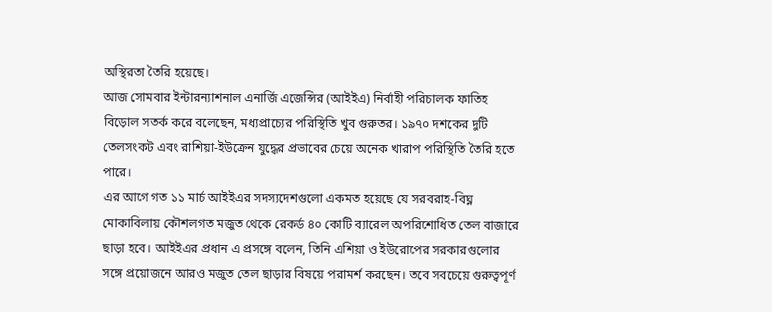অস্থিরতা তৈরি হয়েছে।
আজ সোমবার ইন্টারন্যাশনাল এনার্জি এজেন্সির (আইইএ) নির্বাহী পরিচালক ফাতিহ বিড়োল সতর্ক করে বলেছেন, মধ্যপ্রাচ্যের পরিস্থিতি খুব গুরুতর। ১৯৭০ দশকের দুটি তেলসংকট এবং রাশিয়া-ইউক্রেন যুদ্ধের প্রভাবের চেয়ে অনেক খারাপ পরিস্থিতি তৈরি হতে পারে।
এর আগে গত ১১ মার্চ আইইএর সদস্যদেশগুলো একমত হয়েছে যে সরবরাহ-বিঘ্ন মোকাবিলায় কৌশলগত মজুত থেকে রেকর্ড ৪০ কোটি ব্যারেল অপরিশোধিত তেল বাজারে ছাড়া হবে। আইইএর প্রধান এ প্রসঙ্গে বলেন, তিনি এশিয়া ও ইউরোপের সরকারগুলোর সঙ্গে প্রয়োজনে আরও মজুত তেল ছাড়ার বিষয়ে পরামর্শ করছেন। তবে সবচেয়ে গুরুত্বপূর্ণ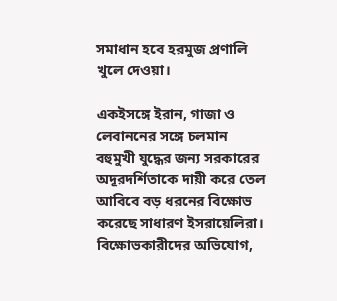সমাধান হবে হরমুজ প্রণালি খুলে দেওয়া।

একইসঙ্গে ইরান, গাজা ও লেবাননের সঙ্গে চলমান বহুমুখী যুদ্ধের জন্য সরকারের অদূরদর্শিতাকে দায়ী করে তেল আবিবে বড় ধরনের বিক্ষোভ করেছে সাধারণ ইসরায়েলিরা। বিক্ষোভকারীদের অভিযোগ,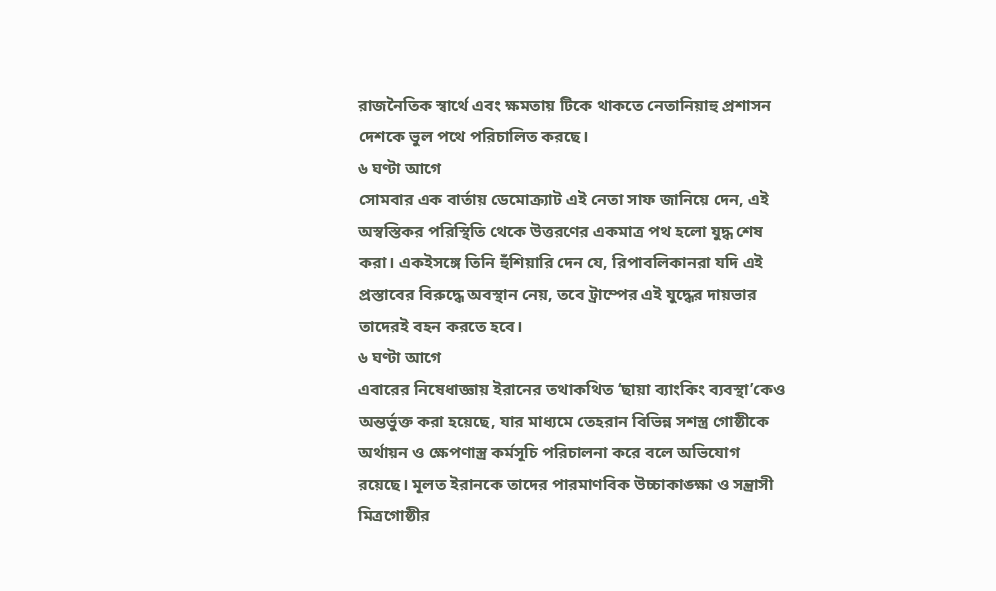রাজনৈতিক স্বার্থে এবং ক্ষমতায় টিকে থাকতে নেতানিয়াহু প্রশাসন দেশকে ভুল পথে পরিচালিত করছে।
৬ ঘণ্টা আগে
সোমবার এক বার্তায় ডেমোক্র্যাট এই নেতা সাফ জানিয়ে দেন, এই অস্বস্তিকর পরিস্থিতি থেকে উত্তরণের একমাত্র পথ হলো যুদ্ধ শেষ করা। একইসঙ্গে তিনি হুঁশিয়ারি দেন যে, রিপাবলিকানরা যদি এই প্রস্তাবের বিরুদ্ধে অবস্থান নেয়, তবে ট্রাম্পের এই যুদ্ধের দায়ভার তাদেরই বহন করতে হবে।
৬ ঘণ্টা আগে
এবারের নিষেধাজ্ঞায় ইরানের তথাকথিত ‘ছায়া ব্যাংকিং ব্যবস্থা’কেও অন্তর্ভুক্ত করা হয়েছে, যার মাধ্যমে তেহরান বিভিন্ন সশস্ত্র গোষ্ঠীকে অর্থায়ন ও ক্ষেপণাস্ত্র কর্মসূচি পরিচালনা করে বলে অভিযোগ রয়েছে। মূলত ইরানকে তাদের পারমাণবিক উচ্চাকাঙ্ক্ষা ও সন্ত্রাসী মিত্রগোষ্ঠীর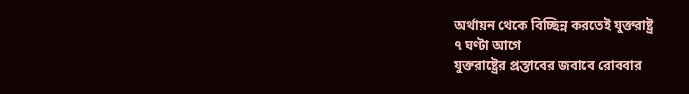অর্থায়ন থেকে বিচ্ছিন্ন করতেই যুক্তরাষ্ট্র
৭ ঘণ্টা আগে
যুক্তরাষ্ট্রের প্রস্তাবের জবাবে রোববার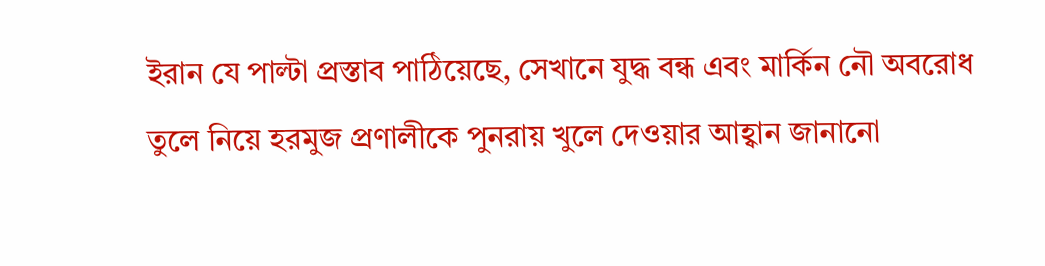ইরান যে পাল্টা প্রস্তাব পাঠিয়েছে, সেখানে যুদ্ধ বন্ধ এবং মার্কিন নৌ অবরোধ তুলে নিয়ে হরমুজ প্রণালীকে পুনরায় খুলে দেওয়ার আহ্বান জানানো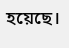হয়েছে।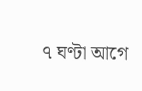৭ ঘণ্টা আগে